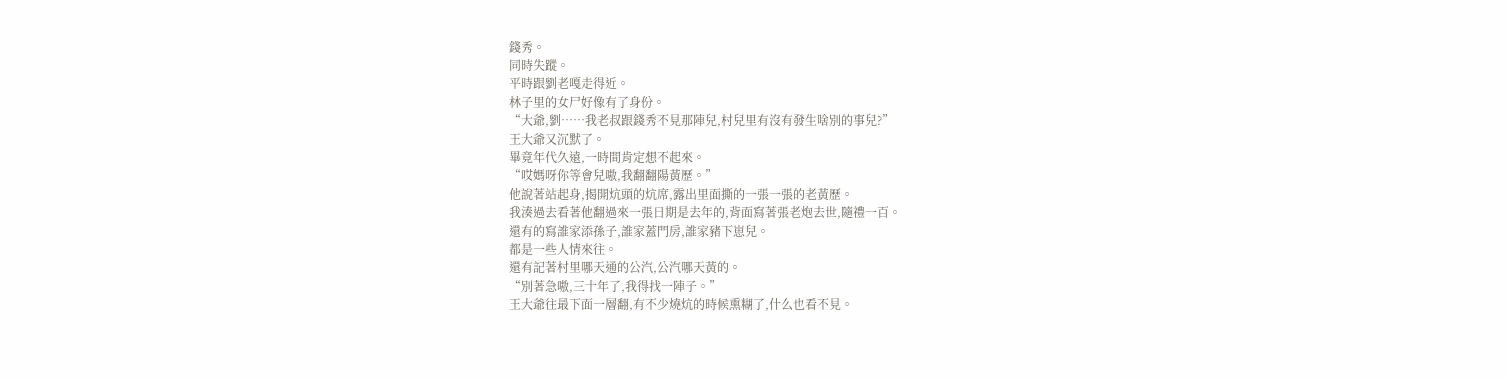錢秀。
同時失蹤。
平時跟劉老嘎走得近。
林子里的女尸好像有了身份。
“大爺,劉……我老叔跟錢秀不見那陣兒,村兒里有沒有發生啥別的事兒?”
王大爺又沉默了。
畢竟年代久遠,一時間肯定想不起來。
“哎媽呀你等會兒嗷,我翻翻陽黃歷。”
他說著站起身,揭開炕頭的炕席,露出里面撕的一張一張的老黃歷。
我湊過去看著他翻過來一張日期是去年的,背面寫著張老炮去世,隨禮一百。
還有的寫誰家添孫子,誰家蓋門房,誰家豬下崽兒。
都是一些人情來往。
還有記著村里哪天通的公汽,公汽哪天黃的。
“別著急嗷,三十年了,我得找一陣子。”
王大爺往最下面一層翻,有不少燒炕的時候熏糊了,什么也看不見。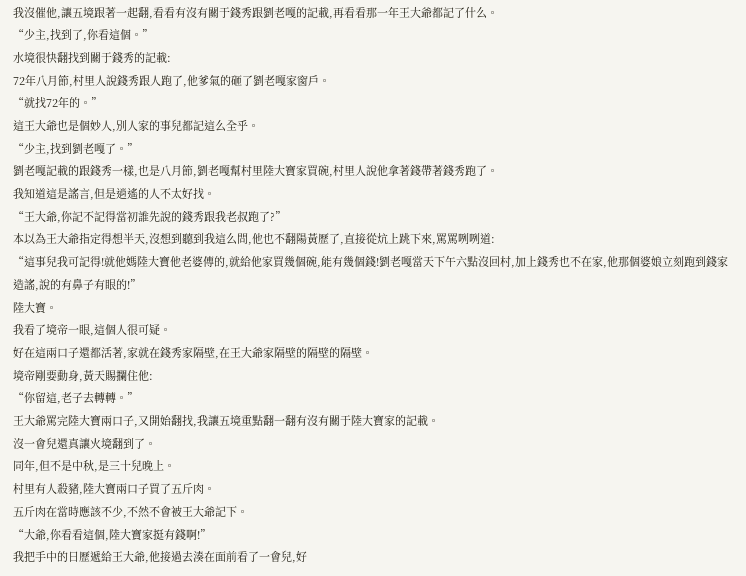我沒催他,讓五境跟著一起翻,看看有沒有關于錢秀跟劉老嘎的記載,再看看那一年王大爺都記了什么。
“少主,找到了,你看這個。”
水境很快翻找到關于錢秀的記載:
72年八月節,村里人說錢秀跟人跑了,他爹氣的砸了劉老嘎家窗戶。
“就找72年的。”
這王大爺也是個妙人,別人家的事兒都記這么全乎。
“少主,找到劉老嘎了。”
劉老嘎記載的跟錢秀一樣,也是八月節,劉老嘎幫村里陸大寶家買碗,村里人說他拿著錢帶著錢秀跑了。
我知道這是謠言,但是逍遙的人不太好找。
“王大爺,你記不記得當初誰先說的錢秀跟我老叔跑了?”
本以為王大爺指定得想半天,沒想到聽到我這么問,他也不翻陽黃歷了,直接從炕上跳下來,罵罵咧咧道:
“這事兒我可記得!就他媽陸大寶他老婆傳的,就給他家買幾個碗,能有幾個錢!劉老嘎當天下午六點沒回村,加上錢秀也不在家,他那個婆娘立刻跑到錢家造謠,說的有鼻子有眼的!”
陸大寶。
我看了境帝一眼,這個人很可疑。
好在這兩口子還都活著,家就在錢秀家隔壁,在王大爺家隔壁的隔壁的隔壁。
境帝剛要動身,黃天賜攔住他:
“你留這,老子去轉轉。”
王大爺罵完陸大寶兩口子,又開始翻找,我讓五境重點翻一翻有沒有關于陸大寶家的記載。
沒一會兒還真讓火境翻到了。
同年,但不是中秋,是三十兒晚上。
村里有人殺豬,陸大寶兩口子買了五斤肉。
五斤肉在當時應該不少,不然不會被王大爺記下。
“大爺,你看看這個,陸大寶家挺有錢啊!”
我把手中的日歷遞給王大爺,他接過去湊在面前看了一會兒,好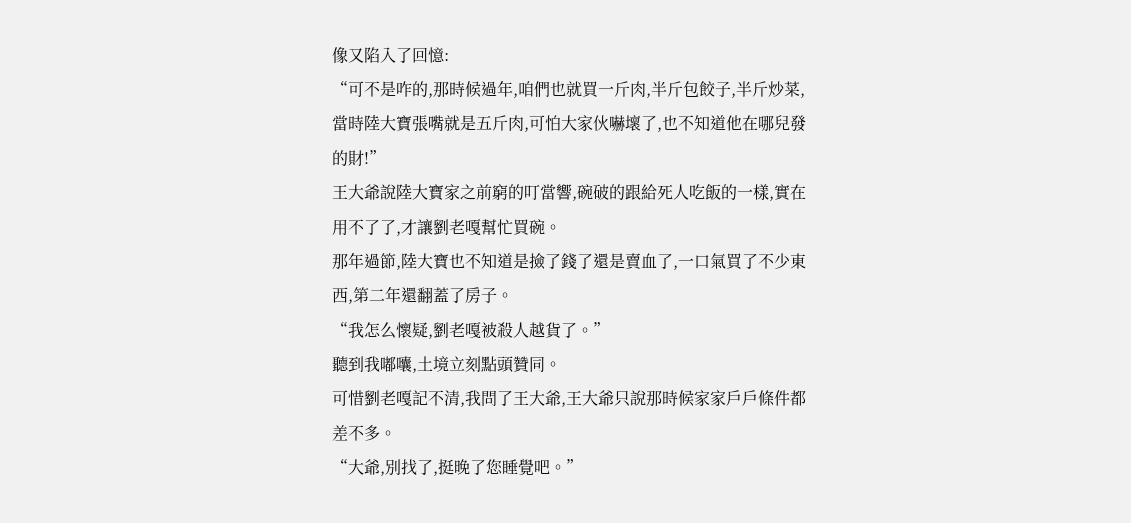像又陷入了回憶:
“可不是咋的,那時候過年,咱們也就買一斤肉,半斤包餃子,半斤炒菜,當時陸大寶張嘴就是五斤肉,可怕大家伙嚇壞了,也不知道他在哪兒發的財!”
王大爺說陸大寶家之前窮的叮當響,碗破的跟給死人吃飯的一樣,實在用不了了,才讓劉老嘎幫忙買碗。
那年過節,陸大寶也不知道是撿了錢了還是賣血了,一口氣買了不少東西,第二年還翻蓋了房子。
“我怎么懷疑,劉老嘎被殺人越貨了。”
聽到我嘟囔,土境立刻點頭贊同。
可惜劉老嘎記不清,我問了王大爺,王大爺只說那時候家家戶戶條件都差不多。
“大爺,別找了,挺晚了您睡覺吧。”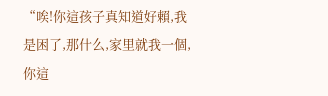“唉!你這孩子真知道好賴,我是困了,那什么,家里就我一個,你這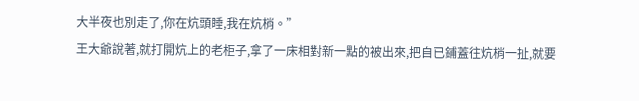大半夜也別走了,你在炕頭睡,我在炕梢。”
王大爺說著,就打開炕上的老柜子,拿了一床相對新一點的被出來,把自已鋪蓋往炕梢一扯,就要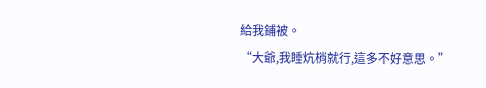給我鋪被。
“大爺,我睡炕梢就行,這多不好意思。”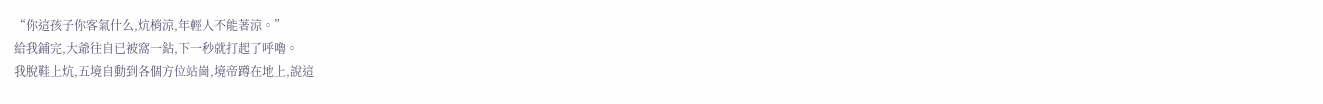“你這孩子你客氣什么,炕梢涼,年輕人不能著涼。”
給我鋪完,大爺往自已被窩一鉆,下一秒就打起了呼嚕。
我脫鞋上炕,五境自動到各個方位站崗,境帝蹲在地上,說這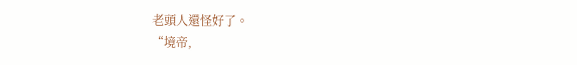老頭人還怪好了。
“境帝,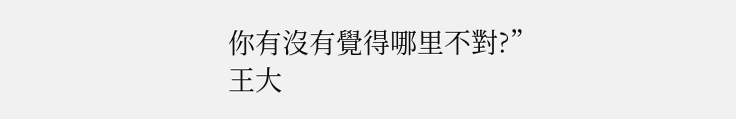你有沒有覺得哪里不對?”
王大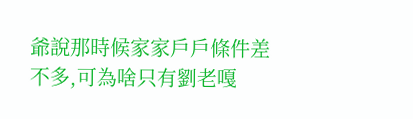爺說那時候家家戶戶條件差不多,可為啥只有劉老嘎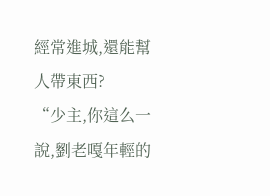經常進城,還能幫人帶東西?
“少主,你這么一說,劉老嘎年輕的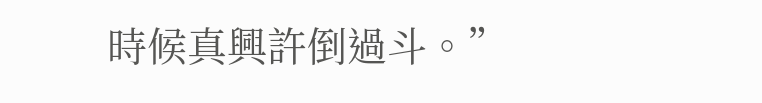時候真興許倒過斗。”